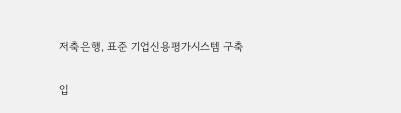저축은행, 표준 기업신용평가시스템 구축

입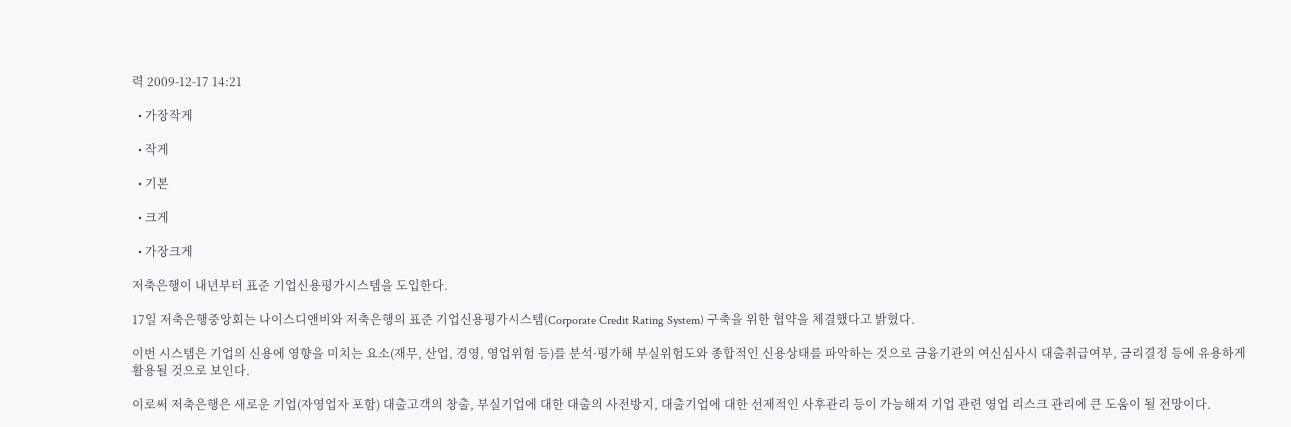력 2009-12-17 14:21

  • 가장작게

  • 작게

  • 기본

  • 크게

  • 가장크게

저축은행이 내년부터 표준 기업신용평가시스템을 도입한다.

17일 저축은행중앙회는 나이스디앤비와 저축은행의 표준 기업신용평가시스템(Corporate Credit Rating System) 구축을 위한 협약을 체결했다고 밝혔다.

이번 시스템은 기업의 신용에 영향을 미치는 요소(재무, 산업, 경영, 영업위험 등)를 분석·평가해 부실위험도와 종합적인 신용상태를 파악하는 것으로 금융기관의 여신심사시 대출취급여부, 금리결정 등에 유용하게 활용될 것으로 보인다.

이로써 저축은행은 새로운 기업(자영업자 포함) 대출고객의 창출, 부실기업에 대한 대출의 사전방지, 대출기업에 대한 선제적인 사후관리 등이 가능해져 기업 관련 영업 리스크 관리에 큰 도움이 될 전망이다.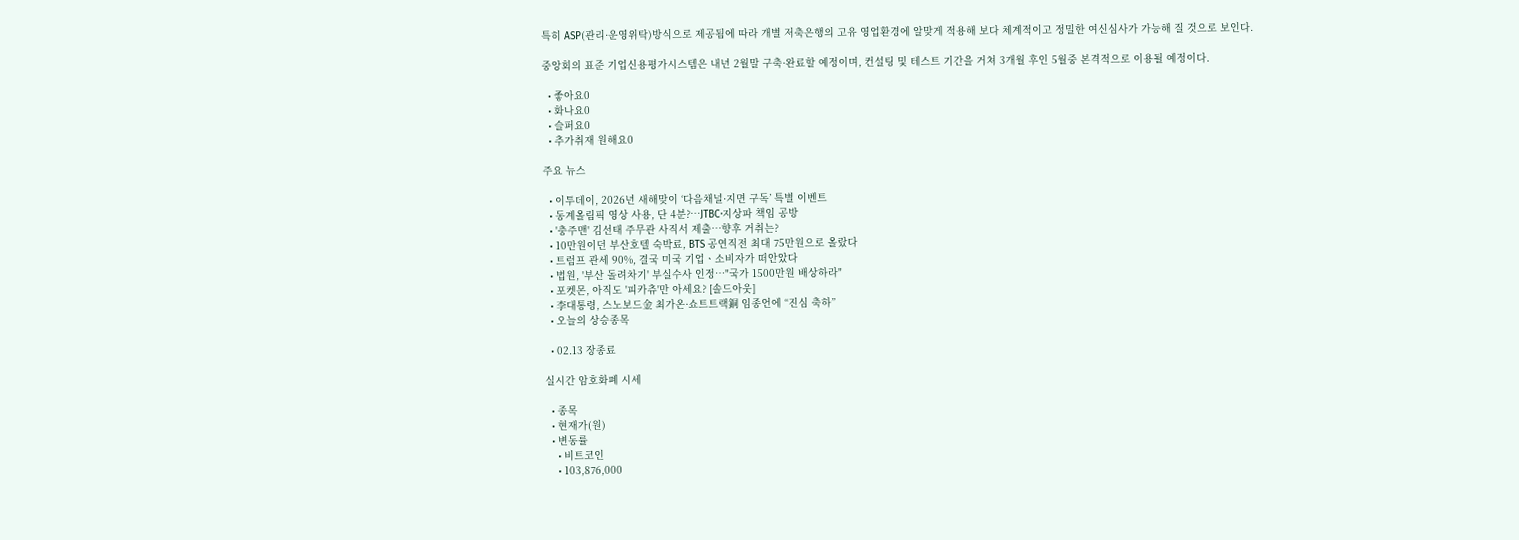특히 ASP(관리·운영위탁)방식으로 제공됨에 따라 개별 저축은행의 고유 영업환경에 알맞게 적용해 보다 체계적이고 정밀한 여신심사가 가능해 질 것으로 보인다.

중앙회의 표준 기업신용평가시스템은 내년 2월말 구축·완료할 예정이며, 컨설팅 및 테스트 기간을 거쳐 3개월 후인 5월중 본격적으로 이용될 예정이다.

  • 좋아요0
  • 화나요0
  • 슬퍼요0
  • 추가취재 원해요0

주요 뉴스

  • 이투데이, 2026년 새해맞이 ‘다음채널·지면 구독’ 특별 이벤트
  • 동계올림픽 영상 사용, 단 4분?…JTBC·지상파 책임 공방
  • '충주맨' 김선태 주무관 사직서 제출…향후 거취는?
  • 10만원이던 부산호텔 숙박료, BTS 공연직전 최대 75만원으로 올랐다
  • 트럼프 관세 90%, 결국 미국 기업ㆍ소비자가 떠안았다
  • 법원, '부산 돌려차기' 부실수사 인정…"국가 1500만원 배상하라"
  • 포켓몬, 아직도 '피카츄'만 아세요? [솔드아웃]
  • 李대통령, 스노보드金 최가온·쇼트트랙銅 임종언에 “진심 축하”
  • 오늘의 상승종목

  • 02.13 장종료

실시간 암호화폐 시세

  • 종목
  • 현재가(원)
  • 변동률
    • 비트코인
    • 103,876,000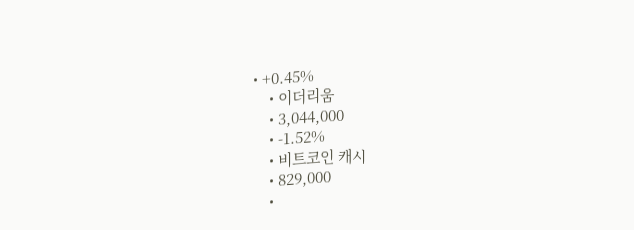• +0.45%
    • 이더리움
    • 3,044,000
    • -1.52%
    • 비트코인 캐시
    • 829,000
    •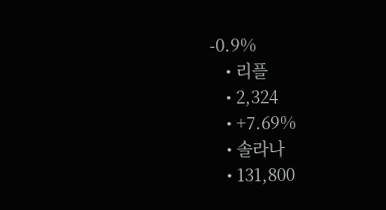-0.9%
    • 리플
    • 2,324
    • +7.69%
    • 솔라나
    • 131,800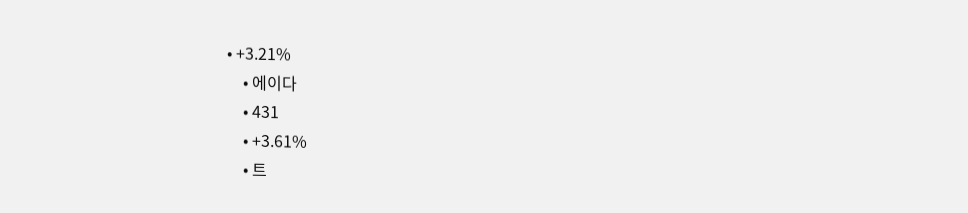• +3.21%
    • 에이다
    • 431
    • +3.61%
    • 트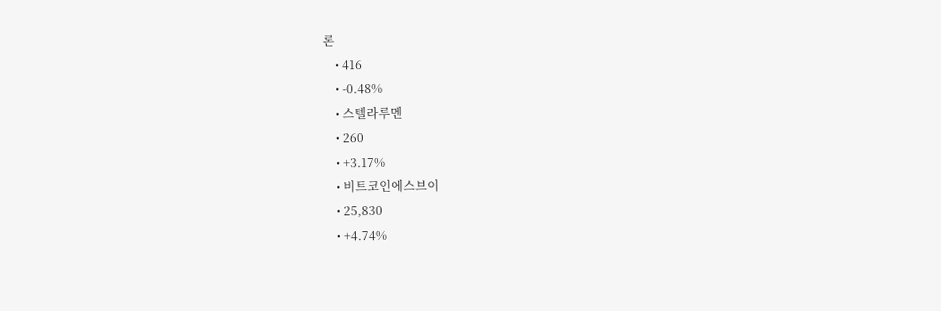론
    • 416
    • -0.48%
    • 스텔라루멘
    • 260
    • +3.17%
    • 비트코인에스브이
    • 25,830
    • +4.74%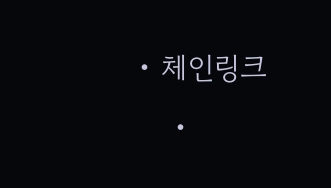• 체인링크
    •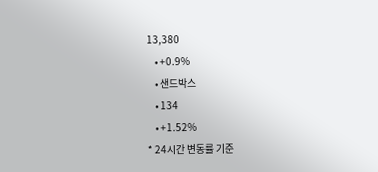13,380
    • +0.9%
    • 샌드박스
    • 134
    • +1.52%
* 24시간 변동률 기준